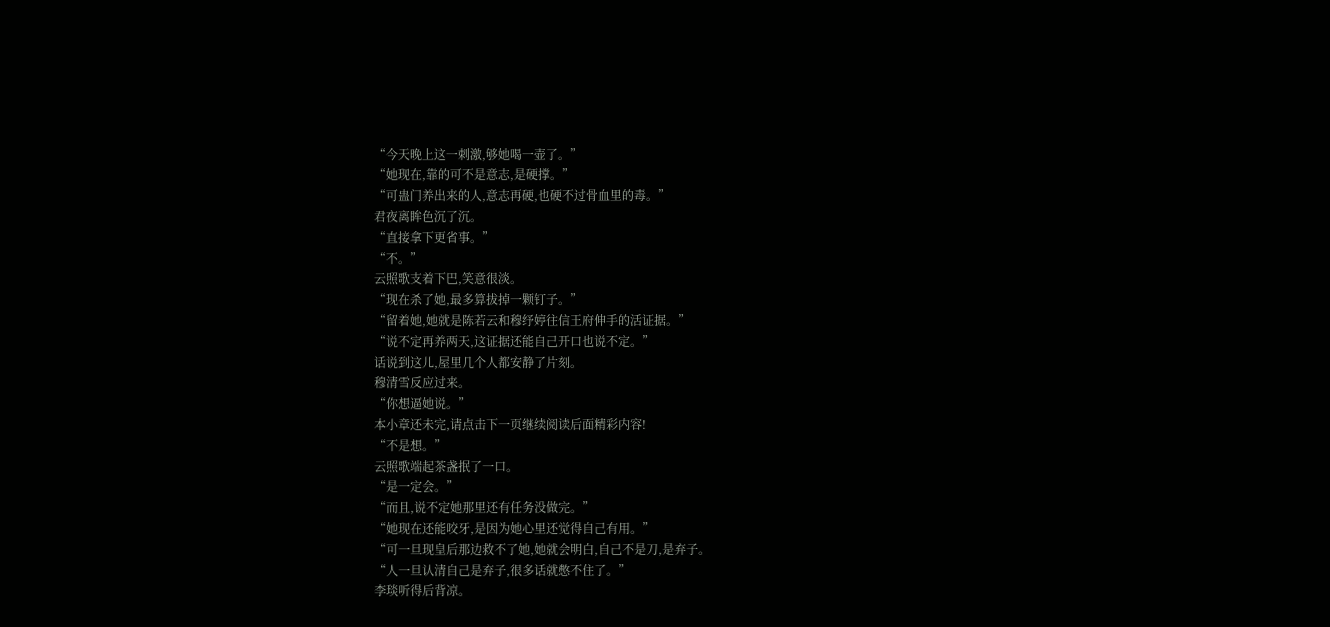“今天晚上这一刺激,够她喝一壶了。”
“她现在,靠的可不是意志,是硬撑。”
“可蛊门养出来的人,意志再硬,也硬不过骨血里的毒。”
君夜离眸色沉了沉。
“直接拿下更省事。”
“不。”
云照歌支着下巴,笑意很淡。
“现在杀了她,最多算拔掉一颗钉子。”
“留着她,她就是陈若云和穆纾婷往信王府伸手的活证据。”
“说不定再养两天,这证据还能自己开口也说不定。”
话说到这儿,屋里几个人都安静了片刻。
穆清雪反应过来。
“你想逼她说。”
本小章还未完,请点击下一页继续阅读后面精彩内容!
“不是想。”
云照歌端起茶盏抿了一口。
“是一定会。”
“而且,说不定她那里还有任务没做完。”
“她现在还能咬牙,是因为她心里还觉得自己有用。”
“可一旦现皇后那边救不了她,她就会明白,自己不是刀,是弃子。
“人一旦认清自己是弃子,很多话就憋不住了。”
李琰听得后背凉。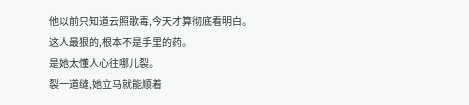他以前只知道云照歌毒,今天才算彻底看明白。
这人最狠的,根本不是手里的药。
是她太懂人心往哪儿裂。
裂一道缝,她立马就能顺着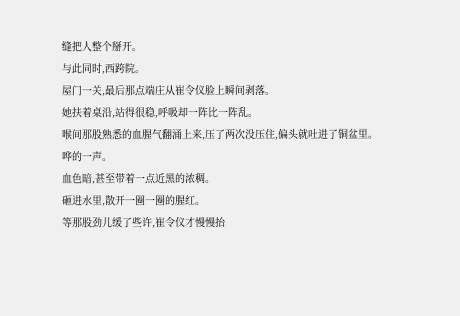缝把人整个掰开。
与此同时,西跨院。
屋门一关,最后那点端庄从崔令仪脸上瞬间剥落。
她扶着桌沿,站得很稳,呼吸却一阵比一阵乱。
喉间那股熟悉的血腥气翻涌上来,压了两次没压住,偏头就吐进了铜盆里。
哗的一声。
血色暗,甚至带着一点近黑的浓稠。
砸进水里,散开一圈一圈的腥红。
等那股劲儿缓了些许,崔令仪才慢慢抬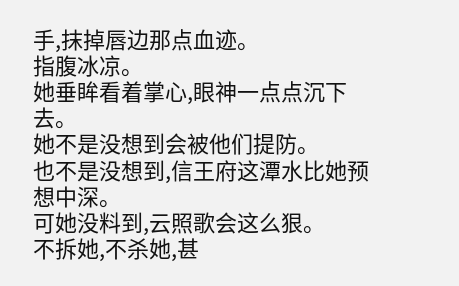手,抹掉唇边那点血迹。
指腹冰凉。
她垂眸看着掌心,眼神一点点沉下去。
她不是没想到会被他们提防。
也不是没想到,信王府这潭水比她预想中深。
可她没料到,云照歌会这么狠。
不拆她,不杀她,甚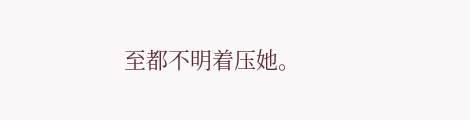至都不明着压她。